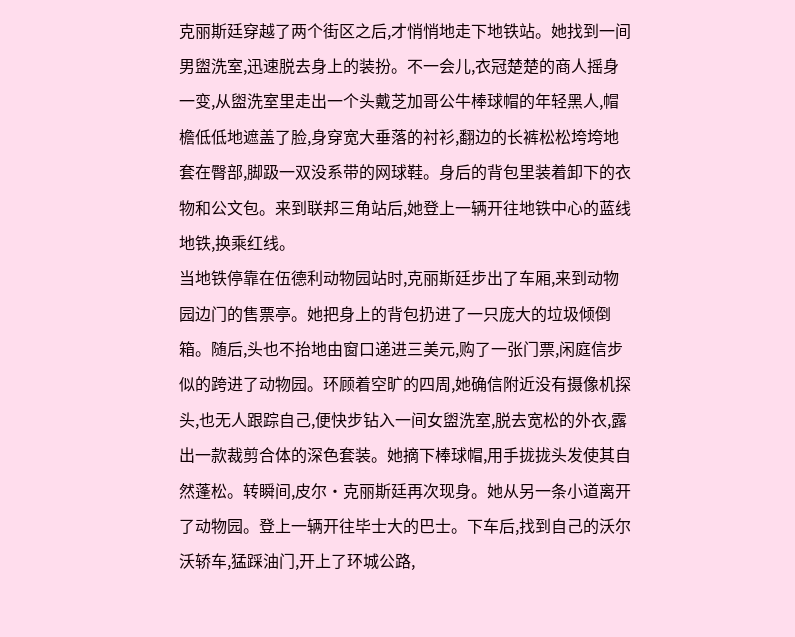克丽斯廷穿越了两个街区之后,才悄悄地走下地铁站。她找到一间男盥洗室,迅速脱去身上的装扮。不一会儿,衣冠楚楚的商人摇身一变,从盥洗室里走出一个头戴芝加哥公牛棒球帽的年轻黑人,帽檐低低地遮盖了脸,身穿宽大垂落的衬衫,翻边的长裤松松垮垮地套在臀部,脚趿一双没系带的网球鞋。身后的背包里装着卸下的衣物和公文包。来到联邦三角站后,她登上一辆开往地铁中心的蓝线地铁,换乘红线。
当地铁停靠在伍德利动物园站时,克丽斯廷步出了车厢,来到动物园边门的售票亭。她把身上的背包扔进了一只庞大的垃圾倾倒箱。随后,头也不抬地由窗口递进三美元,购了一张门票,闲庭信步似的跨进了动物园。环顾着空旷的四周,她确信附近没有摄像机探头,也无人跟踪自己,便快步钻入一间女盥洗室,脱去宽松的外衣,露出一款裁剪合体的深色套装。她摘下棒球帽,用手拢拢头发使其自然蓬松。转瞬间,皮尔·克丽斯廷再次现身。她从另一条小道离开了动物园。登上一辆开往毕士大的巴士。下车后,找到自己的沃尔沃轿车,猛踩油门,开上了环城公路,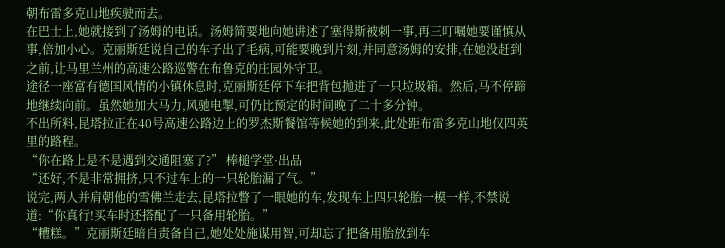朝布雷多克山地疾驶而去。
在巴士上,她就接到了汤姆的电话。汤姆简要地向她讲述了塞得斯被刺一事,再三叮嘱她要谨慎从事,倍加小心。克丽斯廷说自己的车子出了毛病,可能要晚到片刻,并同意汤姆的安排,在她没赶到之前,让马里兰州的高速公路巡警在布鲁克的庄园外守卫。
途径一座富有德国风情的小镇休息时,克丽斯廷停下车把背包抛进了一只垃圾箱。然后,马不停蹄地继续向前。虽然她加大马力,风驰电掣,可仍比预定的时间晚了二十多分钟。
不出所料,昆塔拉正在40号高速公路边上的罗杰斯餐馆等候她的到来,此处距布雷多克山地仅四英里的路程。
“你在路上是不是遇到交通阻塞了?” 棒槌学堂·出品
“还好,不是非常拥挤,只不过车上的一只轮胎漏了气。”
说完,两人并肩朝他的雪佛兰走去,昆塔拉瞥了一眼她的车,发现车上四只轮胎一模一样,不禁说道:“你真行!买车时还搭配了一只备用轮胎。”
“糟糕。”克丽斯廷暗自责备自己,她处处施谋用智,可却忘了把备用胎放到车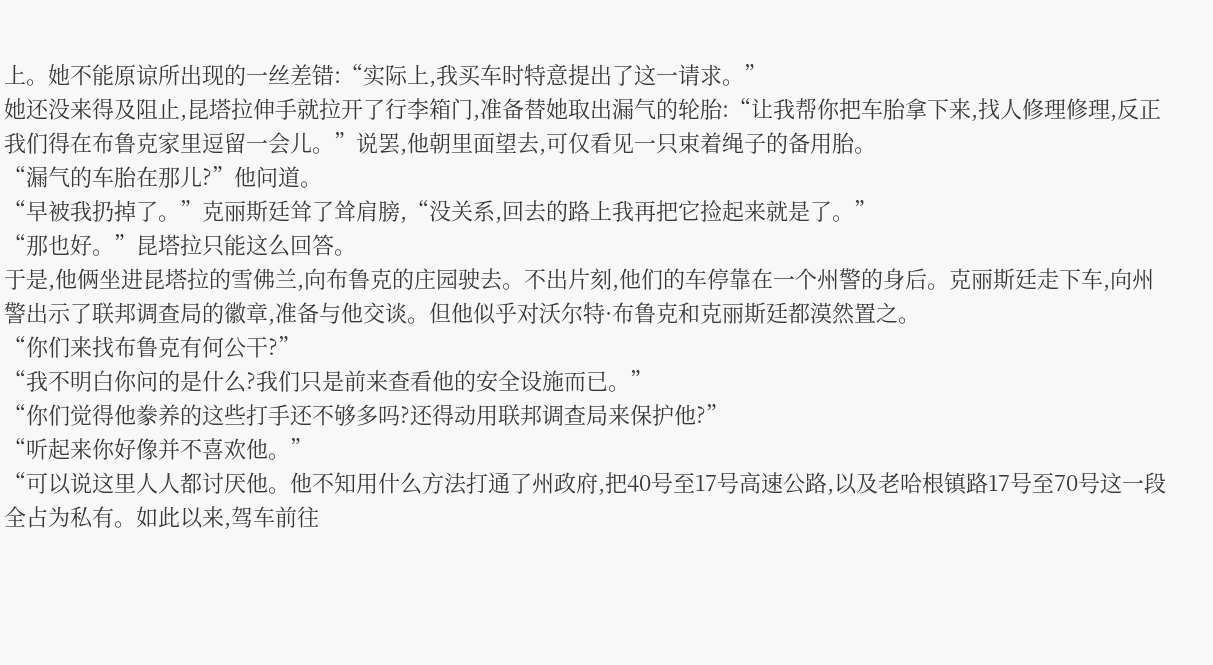上。她不能原谅所出现的一丝差错:“实际上,我买车时特意提出了这一请求。”
她还没来得及阻止,昆塔拉伸手就拉开了行李箱门,准备替她取出漏气的轮胎:“让我帮你把车胎拿下来,找人修理修理,反正我们得在布鲁克家里逗留一会儿。”说罢,他朝里面望去,可仅看见一只束着绳子的备用胎。
“漏气的车胎在那儿?”他问道。
“早被我扔掉了。”克丽斯廷耸了耸肩膀,“没关系,回去的路上我再把它捡起来就是了。”
“那也好。”昆塔拉只能这么回答。
于是,他俩坐进昆塔拉的雪佛兰,向布鲁克的庄园驶去。不出片刻,他们的车停靠在一个州警的身后。克丽斯廷走下车,向州警出示了联邦调查局的徽章,准备与他交谈。但他似乎对沃尔特·布鲁克和克丽斯廷都漠然置之。
“你们来找布鲁克有何公干?”
“我不明白你问的是什么?我们只是前来查看他的安全设施而已。”
“你们觉得他豢养的这些打手还不够多吗?还得动用联邦调查局来保护他?”
“听起来你好像并不喜欢他。”
“可以说这里人人都讨厌他。他不知用什么方法打通了州政府,把40号至17号高速公路,以及老哈根镇路17号至70号这一段全占为私有。如此以来,驾车前往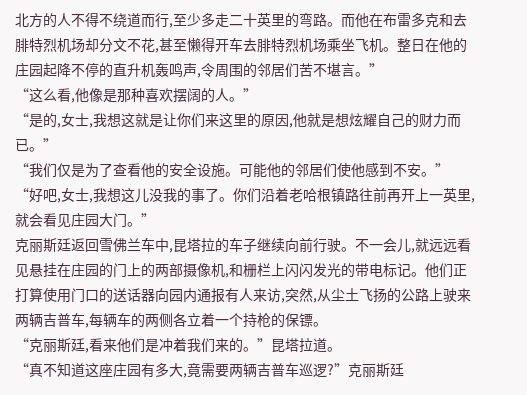北方的人不得不绕道而行,至少多走二十英里的弯路。而他在布雷多克和去腓特烈机场却分文不花,甚至懒得开车去腓特烈机场乘坐飞机。整日在他的庄园起降不停的直升机轰鸣声,令周围的邻居们苦不堪言。”
“这么看,他像是那种喜欢摆阔的人。”
“是的,女士,我想这就是让你们来这里的原因,他就是想炫耀自己的财力而已。”
“我们仅是为了查看他的安全设施。可能他的邻居们使他感到不安。”
“好吧,女士,我想这儿没我的事了。你们沿着老哈根镇路往前再开上一英里,就会看见庄园大门。”
克丽斯廷返回雪佛兰车中,昆塔拉的车子继续向前行驶。不一会儿,就远远看见悬挂在庄园的门上的两部摄像机,和栅栏上闪闪发光的带电标记。他们正打算使用门口的送话器向园内通报有人来访,突然,从尘土飞扬的公路上驶来两辆吉普车,每辆车的两侧各立着一个持枪的保镖。
“克丽斯廷,看来他们是冲着我们来的。”昆塔拉道。
“真不知道这座庄园有多大,竟需要两辆吉普车巡逻?”克丽斯廷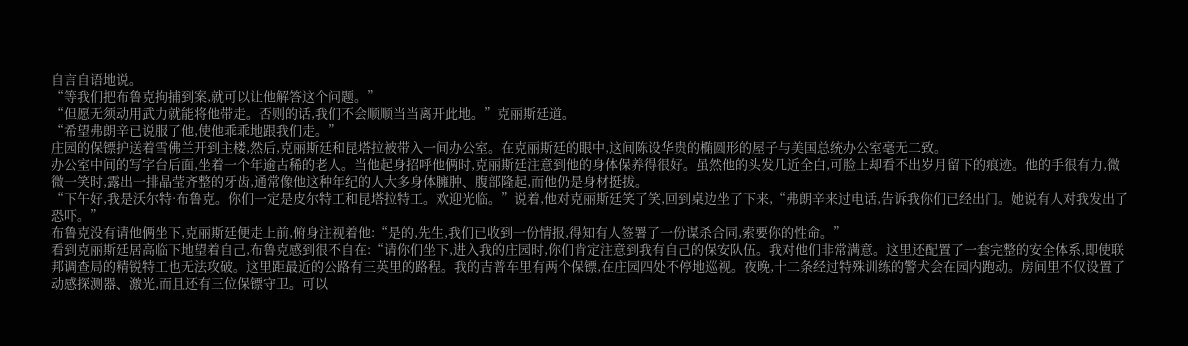自言自语地说。
“等我们把布鲁克拘捕到案,就可以让他解答这个问题。”
“但愿无须动用武力就能将他带走。否则的话,我们不会顺顺当当离开此地。”克丽斯廷道。
“希望弗朗辛已说服了他,使他乖乖地跟我们走。”
庄园的保镖护送着雪佛兰开到主楼,然后,克丽斯廷和昆塔拉被带入一间办公室。在克丽斯廷的眼中,这间陈设华贵的椭圆形的屋子与美国总统办公室毫无二致。
办公室中间的写字台后面,坐着一个年逾古稀的老人。当他起身招呼他俩时,克丽斯廷注意到他的身体保养得很好。虽然他的头发几近全白,可脸上却看不出岁月留下的痕迹。他的手很有力,微微一笑时,露出一排晶莹齐整的牙齿,通常像他这种年纪的人大多身体臃肿、腹部隆起,而他仍是身材挺拔。
“下午好,我是沃尔特·布鲁克。你们一定是皮尔特工和昆塔拉特工。欢迎光临。”说着,他对克丽斯廷笑了笑,回到桌边坐了下来,“弗朗辛来过电话,告诉我你们已经出门。她说有人对我发出了恐吓。”
布鲁克没有请他俩坐下,克丽斯廷便走上前,俯身注视着他:“是的,先生,我们已收到一份情报,得知有人签署了一份谋杀合同,索要你的性命。”
看到克丽斯廷居高临下地望着自己,布鲁克感到很不自在:“请你们坐下,进入我的庄园时,你们肯定注意到我有自己的保安队伍。我对他们非常满意。这里还配置了一套完整的安全体系,即使联邦调查局的精锐特工也无法攻破。这里距最近的公路有三英里的路程。我的吉普车里有两个保镖,在庄园四处不停地巡视。夜晚,十二条经过特殊训练的警犬会在园内跑动。房间里不仅设置了动感探测器、激光,而且还有三位保镖守卫。可以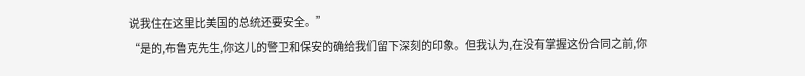说我住在这里比美国的总统还要安全。”
“是的,布鲁克先生,你这儿的警卫和保安的确给我们留下深刻的印象。但我认为,在没有掌握这份合同之前,你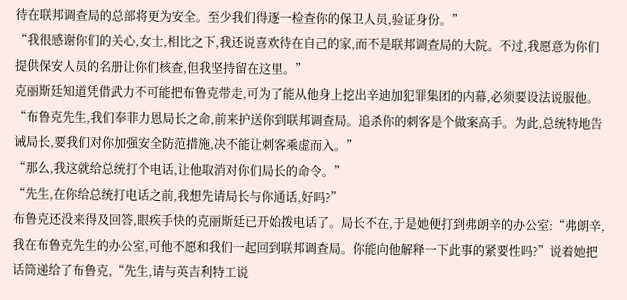待在联邦调查局的总部将更为安全。至少我们得逐一检查你的保卫人员,验证身份。”
“我很感谢你们的关心,女士,相比之下,我还说喜欢待在自己的家,而不是联邦调查局的大院。不过,我愿意为你们提供保安人员的名册让你们核查,但我坚持留在这里。”
克丽斯廷知道凭借武力不可能把布鲁克带走,可为了能从他身上挖出辛迪加犯罪集团的内幕,必须要设法说服他。
“布鲁克先生,我们奉菲力恩局长之命,前来护送你到联邦调查局。追杀你的刺客是个做案高手。为此,总统特地告诫局长,要我们对你加强安全防范措施,决不能让刺客乘虚而入。”
“那么,我这就给总统打个电话,让他取消对你们局长的命令。”
“先生,在你给总统打电话之前,我想先请局长与你通话,好吗?”
布鲁克还没来得及回答,眼疾手快的克丽斯廷已开始拨电话了。局长不在,于是她便打到弗朗辛的办公室:“弗朗辛,我在布鲁克先生的办公室,可他不愿和我们一起回到联邦调查局。你能向他解释一下此事的紧要性吗?”说着她把话筒递给了布鲁克,“先生,请与英吉利特工说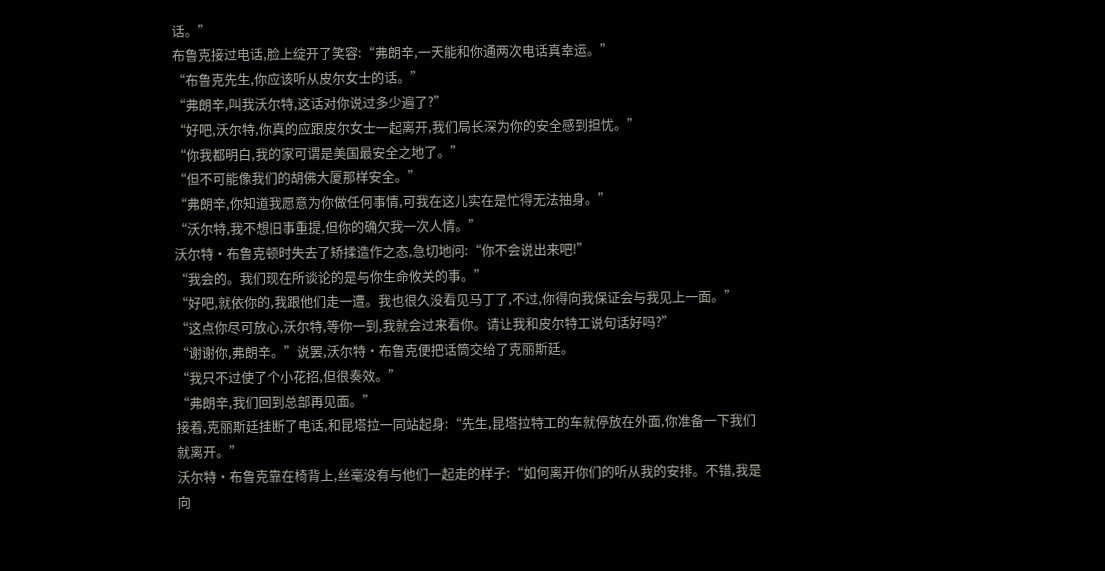话。”
布鲁克接过电话,脸上绽开了笑容:“弗朗辛,一天能和你通两次电话真幸运。”
“布鲁克先生,你应该听从皮尔女士的话。”
“弗朗辛,叫我沃尔特,这话对你说过多少遍了?”
“好吧,沃尔特,你真的应跟皮尔女士一起离开,我们局长深为你的安全感到担忧。”
“你我都明白,我的家可谓是美国最安全之地了。”
“但不可能像我们的胡佛大厦那样安全。”
“弗朗辛,你知道我愿意为你做任何事情,可我在这儿实在是忙得无法抽身。”
“沃尔特,我不想旧事重提,但你的确欠我一次人情。”
沃尔特·布鲁克顿时失去了矫揉造作之态,急切地问:“你不会说出来吧!”
“我会的。我们现在所谈论的是与你生命攸关的事。”
“好吧,就依你的,我跟他们走一遭。我也很久没看见马丁了,不过,你得向我保证会与我见上一面。”
“这点你尽可放心,沃尔特,等你一到,我就会过来看你。请让我和皮尔特工说句话好吗?”
“谢谢你,弗朗辛。”说罢,沃尔特·布鲁克便把话筒交给了克丽斯廷。
“我只不过使了个小花招,但很奏效。”
“弗朗辛,我们回到总部再见面。”
接着,克丽斯廷挂断了电话,和昆塔拉一同站起身:“先生,昆塔拉特工的车就停放在外面,你准备一下我们就离开。”
沃尔特·布鲁克靠在椅背上,丝毫没有与他们一起走的样子:“如何离开你们的听从我的安排。不错,我是向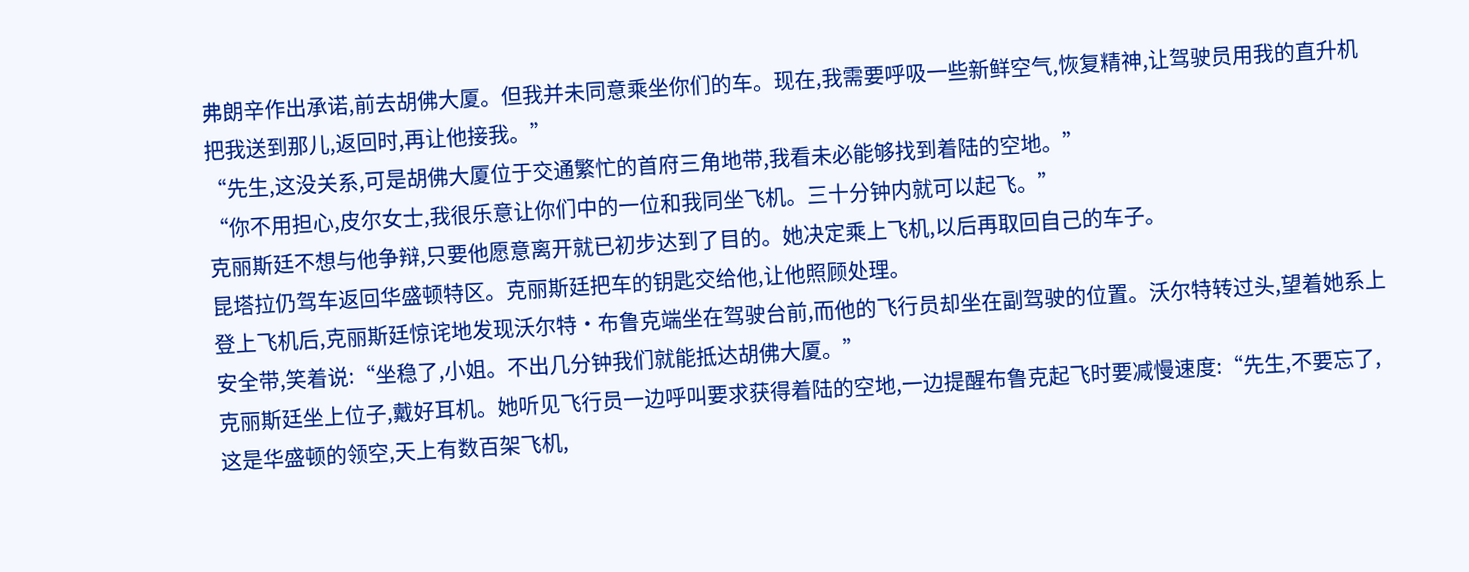弗朗辛作出承诺,前去胡佛大厦。但我并未同意乘坐你们的车。现在,我需要呼吸一些新鲜空气,恢复精神,让驾驶员用我的直升机把我送到那儿,返回时,再让他接我。”
“先生,这没关系,可是胡佛大厦位于交通繁忙的首府三角地带,我看未必能够找到着陆的空地。”
“你不用担心,皮尔女士,我很乐意让你们中的一位和我同坐飞机。三十分钟内就可以起飞。”
克丽斯廷不想与他争辩,只要他愿意离开就已初步达到了目的。她决定乘上飞机,以后再取回自己的车子。
昆塔拉仍驾车返回华盛顿特区。克丽斯廷把车的钥匙交给他,让他照顾处理。
登上飞机后,克丽斯廷惊诧地发现沃尔特·布鲁克端坐在驾驶台前,而他的飞行员却坐在副驾驶的位置。沃尔特转过头,望着她系上安全带,笑着说:“坐稳了,小姐。不出几分钟我们就能抵达胡佛大厦。”
克丽斯廷坐上位子,戴好耳机。她听见飞行员一边呼叫要求获得着陆的空地,一边提醒布鲁克起飞时要减慢速度:“先生,不要忘了,这是华盛顿的领空,天上有数百架飞机,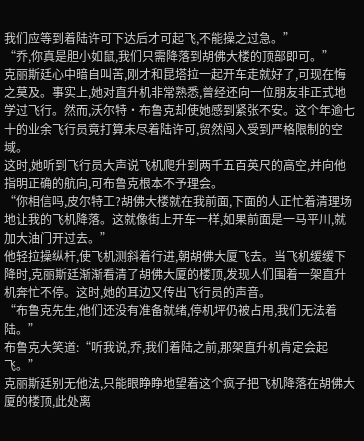我们应等到着陆许可下达后才可起飞,不能操之过急。”
“乔,你真是胆小如鼠,我们只需降落到胡佛大楼的顶部即可。”
克丽斯廷心中暗自叫苦,刚才和昆塔拉一起开车走就好了,可现在悔之莫及。事实上,她对直升机非常熟悉,曾经还向一位朋友非正式地学过飞行。然而,沃尔特·布鲁克却使她感到紧张不安。这个年逾七十的业余飞行员竟打算未尽着陆许可,贸然闯入受到严格限制的空域。
这时,她听到飞行员大声说飞机爬升到两千五百英尺的高空,并向他指明正确的航向,可布鲁克根本不予理会。
“你相信吗,皮尔特工?胡佛大楼就在我前面,下面的人正忙着清理场地让我的飞机降落。这就像街上开车一样,如果前面是一马平川,就加大油门开过去。”
他轻拉操纵杆,使飞机测斜着行进,朝胡佛大厦飞去。当飞机缓缓下降时,克丽斯廷渐渐看清了胡佛大厦的楼顶,发现人们围着一架直升机奔忙不停。这时,她的耳边又传出飞行员的声音。
“布鲁克先生,他们还没有准备就绪,停机坪仍被占用,我们无法着陆。”
布鲁克大笑道:“听我说,乔,我们着陆之前,那架直升机肯定会起飞。”
克丽斯廷别无他法,只能眼睁睁地望着这个疯子把飞机降落在胡佛大厦的楼顶,此处离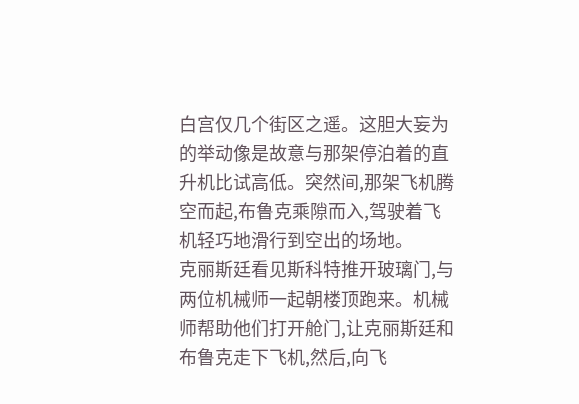白宫仅几个街区之遥。这胆大妄为的举动像是故意与那架停泊着的直升机比试高低。突然间,那架飞机腾空而起,布鲁克乘隙而入,驾驶着飞机轻巧地滑行到空出的场地。
克丽斯廷看见斯科特推开玻璃门,与两位机械师一起朝楼顶跑来。机械师帮助他们打开舱门,让克丽斯廷和布鲁克走下飞机,然后,向飞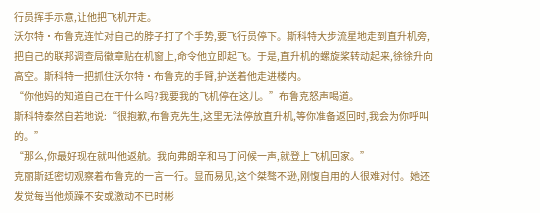行员挥手示意,让他把飞机开走。
沃尔特·布鲁克连忙对自己的脖子打了个手势,要飞行员停下。斯科特大步流星地走到直升机旁,把自己的联邦调查局徽章贴在机窗上,命令他立即起飞。于是,直升机的螺旋桨转动起来,徐徐升向高空。斯科特一把抓住沃尔特·布鲁克的手臂,护送着他走进楼内。
“你他妈的知道自己在干什么吗?我要我的飞机停在这儿。”布鲁克怒声喝道。
斯科特泰然自若地说:“很抱歉,布鲁克先生,这里无法停放直升机,等你准备返回时,我会为你呼叫的。”
“那么,你最好现在就叫他返航。我向弗朗辛和马丁问候一声,就登上飞机回家。”
克丽斯廷密切观察着布鲁克的一言一行。显而易见,这个桀骜不逊,刚愎自用的人很难对付。她还发觉每当他烦躁不安或激动不已时彬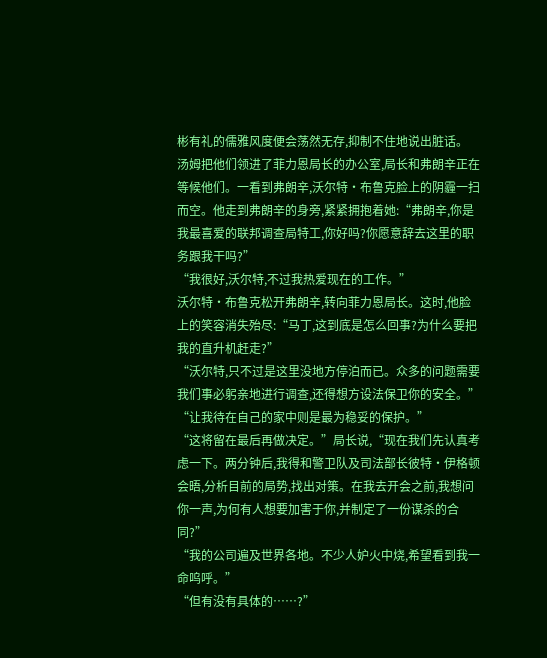彬有礼的儒雅风度便会荡然无存,抑制不住地说出脏话。
汤姆把他们领进了菲力恩局长的办公室,局长和弗朗辛正在等候他们。一看到弗朗辛,沃尔特·布鲁克脸上的阴霾一扫而空。他走到弗朗辛的身旁,紧紧拥抱着她:“弗朗辛,你是我最喜爱的联邦调查局特工,你好吗?你愿意辞去这里的职务跟我干吗?”
“我很好,沃尔特,不过我热爱现在的工作。”
沃尔特·布鲁克松开弗朗辛,转向菲力恩局长。这时,他脸上的笑容消失殆尽:“马丁,这到底是怎么回事?为什么要把我的直升机赶走?”
“沃尔特,只不过是这里没地方停泊而已。众多的问题需要我们事必躬亲地进行调查,还得想方设法保卫你的安全。”
“让我待在自己的家中则是最为稳妥的保护。”
“这将留在最后再做决定。”局长说,“现在我们先认真考虑一下。两分钟后,我得和警卫队及司法部长彼特·伊格顿会晤,分析目前的局势,找出对策。在我去开会之前,我想问你一声,为何有人想要加害于你,并制定了一份谋杀的合同?”
“我的公司遍及世界各地。不少人妒火中烧,希望看到我一命呜呼。”
“但有没有具体的……?”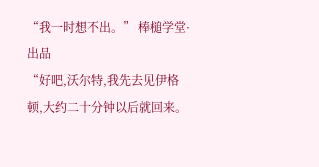“我一时想不出。” 棒槌学堂·出品
“好吧,沃尔特,我先去见伊格顿,大约二十分钟以后就回来。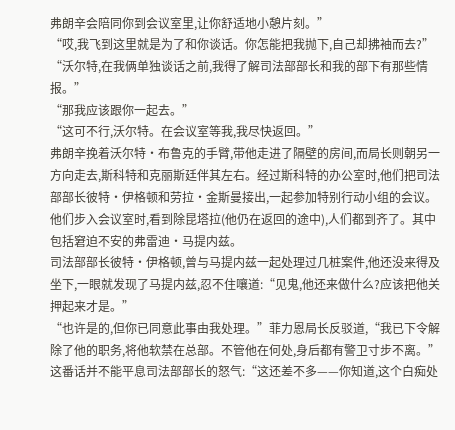弗朗辛会陪同你到会议室里,让你舒适地小憩片刻。”
“哎,我飞到这里就是为了和你谈话。你怎能把我抛下,自己却拂袖而去?”
“沃尔特,在我俩单独谈话之前,我得了解司法部部长和我的部下有那些情报。”
“那我应该跟你一起去。”
“这可不行,沃尔特。在会议室等我,我尽快返回。”
弗朗辛挽着沃尔特·布鲁克的手臂,带他走进了隔壁的房间,而局长则朝另一方向走去,斯科特和克丽斯廷伴其左右。经过斯科特的办公室时,他们把司法部部长彼特·伊格顿和劳拉·金斯曼接出,一起参加特别行动小组的会议。
他们步入会议室时,看到除昆塔拉(他仍在返回的途中),人们都到齐了。其中包括窘迫不安的弗雷迪·马提内兹。
司法部部长彼特·伊格顿,曾与马提内兹一起处理过几桩案件,他还没来得及坐下,一眼就发现了马提内兹,忍不住嚷道:“见鬼,他还来做什么?应该把他关押起来才是。”
“也许是的,但你已同意此事由我处理。”菲力恩局长反驳道,“我已下令解除了他的职务,将他软禁在总部。不管他在何处,身后都有警卫寸步不离。”
这番话并不能平息司法部部长的怒气:“这还差不多——你知道,这个白痴处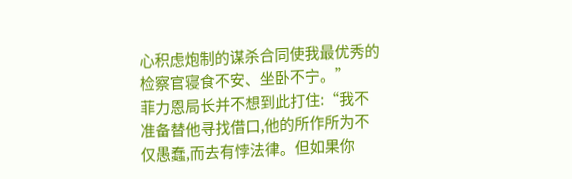心积虑炮制的谋杀合同使我最优秀的检察官寝食不安、坐卧不宁。”
菲力恩局长并不想到此打住:“我不准备替他寻找借口,他的所作所为不仅愚蠢,而去有悖法律。但如果你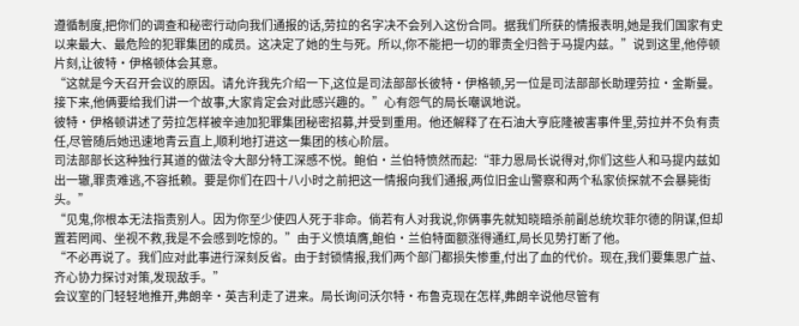遵循制度,把你们的调查和秘密行动向我们通报的话,劳拉的名字决不会列入这份合同。据我们所获的情报表明,她是我们国家有史以来最大、最危险的犯罪集团的成员。这决定了她的生与死。所以,你不能把一切的罪责全归咎于马提内兹。”说到这里,他停顿片刻,让彼特·伊格顿体会其意。
“这就是今天召开会议的原因。请允许我先介绍一下,这位是司法部部长彼特·伊格顿,另一位是司法部部长助理劳拉·金斯曼。接下来,他俩要给我们讲一个故事,大家肯定会对此感兴趣的。”心有怨气的局长嘲讽地说。
彼特·伊格顿讲述了劳拉怎样被辛迪加犯罪集团秘密招募,并受到重用。他还解释了在石油大亨庇隆被害事件里,劳拉并不负有责任,尽管随后她迅速地青云直上,顺利地打进这一集团的核心阶层。
司法部部长这种独行其道的做法令大部分特工深感不悦。鲍伯·兰伯特愤然而起:“菲力恩局长说得对,你们这些人和马提内兹如出一辙,罪责难逃,不容抵赖。要是你们在四十八小时之前把这一情报向我们通报,两位旧金山警察和两个私家侦探就不会暴毙街头。”
“见鬼,你根本无法指责别人。因为你至少使四人死于非命。倘若有人对我说,你俩事先就知晓暗杀前副总统坎菲尔德的阴谋,但却置若罔闻、坐视不救,我是不会感到吃惊的。”由于义愤填膺,鲍伯·兰伯特面额涨得通红,局长见势打断了他。
“不必再说了。我们应对此事进行深刻反省。由于封锁情报,我们两个部门都损失惨重,付出了血的代价。现在,我们要集思广益、齐心协力探讨对策,发现敌手。”
会议室的门轻轻地推开,弗朗辛·英吉利走了进来。局长询问沃尔特·布鲁克现在怎样,弗朗辛说他尽管有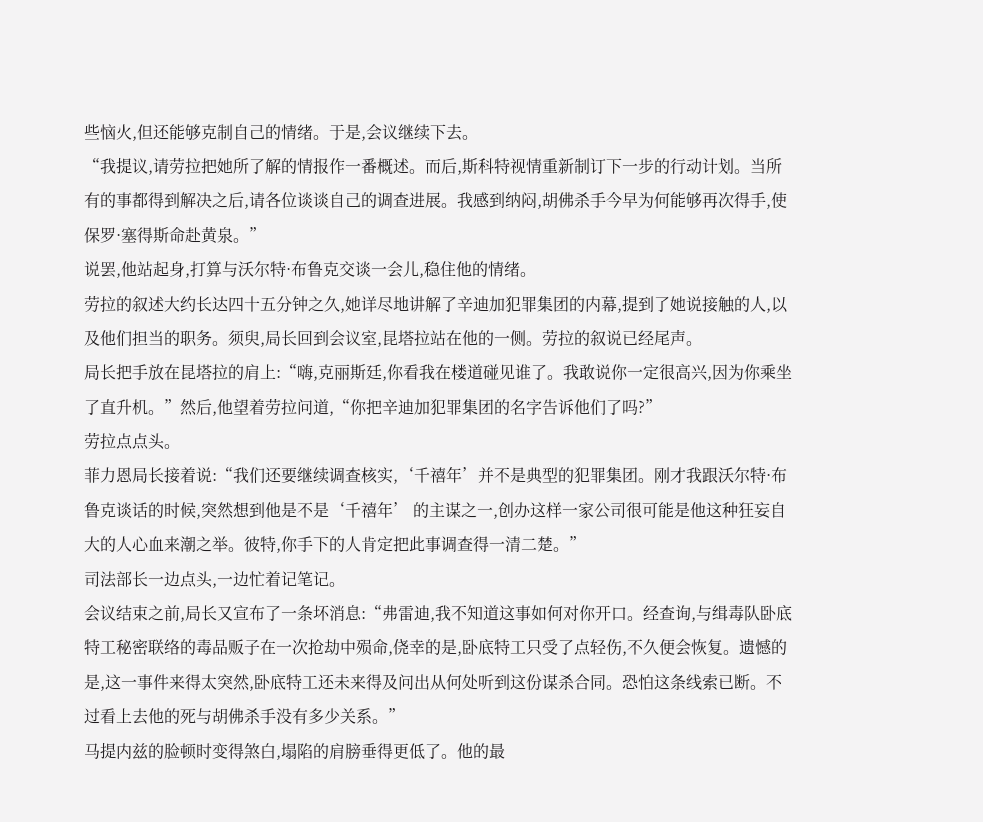些恼火,但还能够克制自己的情绪。于是,会议继续下去。
“我提议,请劳拉把她所了解的情报作一番概述。而后,斯科特视情重新制订下一步的行动计划。当所有的事都得到解决之后,请各位谈谈自己的调查进展。我感到纳闷,胡佛杀手今早为何能够再次得手,使保罗·塞得斯命赴黄泉。”
说罢,他站起身,打算与沃尔特·布鲁克交谈一会儿,稳住他的情绪。
劳拉的叙述大约长达四十五分钟之久,她详尽地讲解了辛迪加犯罪集团的内幕,提到了她说接触的人,以及他们担当的职务。须臾,局长回到会议室,昆塔拉站在他的一侧。劳拉的叙说已经尾声。
局长把手放在昆塔拉的肩上:“嗨,克丽斯廷,你看我在楼道碰见谁了。我敢说你一定很高兴,因为你乘坐了直升机。”然后,他望着劳拉问道,“你把辛迪加犯罪集团的名字告诉他们了吗?”
劳拉点点头。
菲力恩局长接着说:“我们还要继续调查核实,‘千禧年’并不是典型的犯罪集团。刚才我跟沃尔特·布鲁克谈话的时候,突然想到他是不是‘千禧年’ 的主谋之一,创办这样一家公司很可能是他这种狂妄自大的人心血来潮之举。彼特,你手下的人肯定把此事调查得一清二楚。”
司法部长一边点头,一边忙着记笔记。
会议结束之前,局长又宣布了一条坏消息:“弗雷迪,我不知道这事如何对你开口。经查询,与缉毒队卧底特工秘密联络的毒品贩子在一次抢劫中殒命,侥幸的是,卧底特工只受了点轻伤,不久便会恢复。遗憾的是,这一事件来得太突然,卧底特工还未来得及问出从何处听到这份谋杀合同。恐怕这条线索已断。不过看上去他的死与胡佛杀手没有多少关系。”
马提内兹的脸顿时变得煞白,塌陷的肩膀垂得更低了。他的最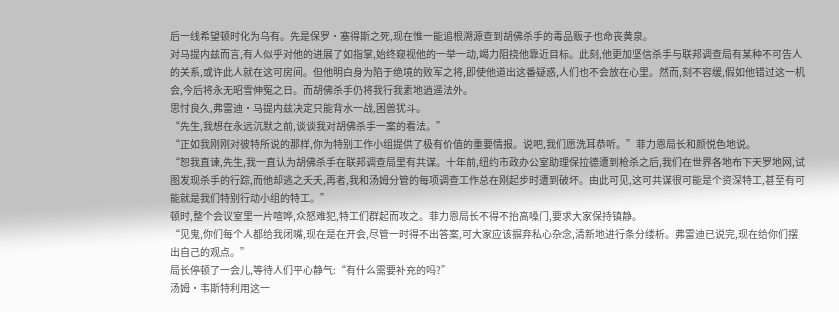后一线希望顿时化为乌有。先是保罗·塞得斯之死,现在惟一能追根溯源查到胡佛杀手的毒品贩子也命丧黄泉。
对马提内兹而言,有人似乎对他的进展了如指掌,始终窥视他的一举一动,竭力阻挠他靠近目标。此刻,他更加坚信杀手与联邦调查局有某种不可告人的关系,或许此人就在这可房间。但他明白身为陷于绝境的败军之将,即使他道出这番疑惑,人们也不会放在心里。然而,刻不容缓,假如他错过这一机会,今后将永无昭雪伸冤之日。而胡佛杀手仍将我行我素地逍遥法外。
思忖良久,弗雷迪·马提内兹决定只能背水一战,困兽犹斗。
“先生,我想在永远沉默之前,谈谈我对胡佛杀手一案的看法。”
“正如我刚刚对彼特所说的那样,你为特别工作小组提供了极有价值的重要情报。说吧,我们愿洗耳恭听。”菲力恩局长和颜悦色地说。
“恕我直谏,先生,我一直认为胡佛杀手在联邦调查局里有共谋。十年前,纽约市政办公室助理保拉德遭到枪杀之后,我们在世界各地布下天罗地网,试图发现杀手的行踪,而他却逃之夭夭,再者,我和汤姆分管的每项调查工作总在刚起步时遭到破坏。由此可见,这可共谋很可能是个资深特工,甚至有可能就是我们特别行动小组的特工。”
顿时,整个会议室里一片喧哗,众怒难犯,特工们群起而攻之。菲力恩局长不得不抬高嗓门,要求大家保持镇静。
“见鬼,你们每个人都给我闭嘴,现在是在开会,尽管一时得不出答案,可大家应该摒弃私心杂念,清新地进行条分缕析。弗雷迪已说完,现在给你们摆出自己的观点。”
局长停顿了一会儿,等待人们平心静气:“有什么需要补充的吗?”
汤姆·韦斯特利用这一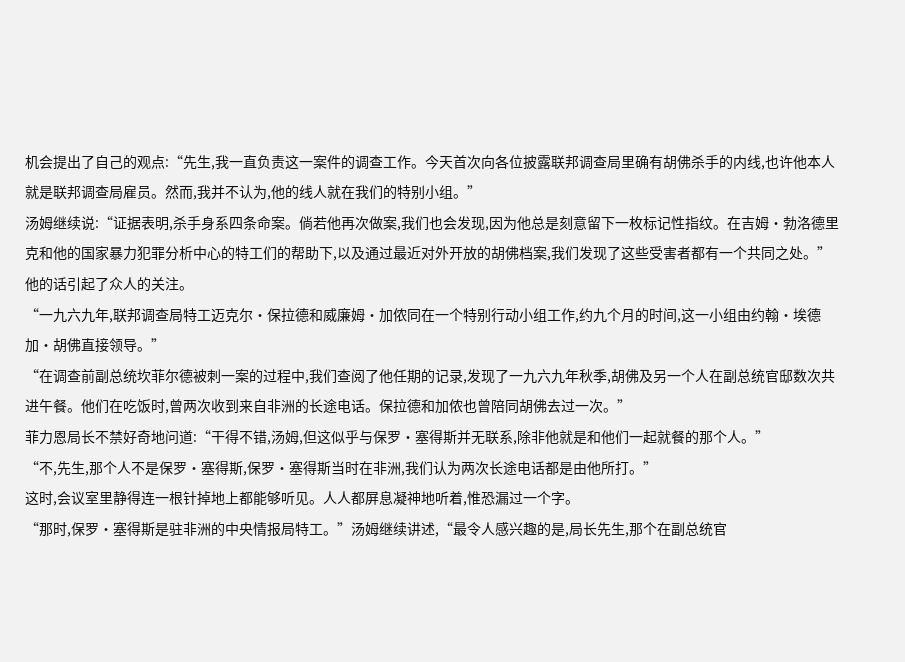机会提出了自己的观点:“先生,我一直负责这一案件的调查工作。今天首次向各位披露联邦调查局里确有胡佛杀手的内线,也许他本人就是联邦调查局雇员。然而,我并不认为,他的线人就在我们的特别小组。”
汤姆继续说:“证据表明,杀手身系四条命案。倘若他再次做案,我们也会发现,因为他总是刻意留下一枚标记性指纹。在吉姆·勃洛德里克和他的国家暴力犯罪分析中心的特工们的帮助下,以及通过最近对外开放的胡佛档案,我们发现了这些受害者都有一个共同之处。”他的话引起了众人的关注。
“一九六九年,联邦调查局特工迈克尔·保拉德和威廉姆·加侬同在一个特别行动小组工作,约九个月的时间,这一小组由约翰·埃德加·胡佛直接领导。”
“在调查前副总统坎菲尔德被刺一案的过程中,我们查阅了他任期的记录,发现了一九六九年秋季,胡佛及另一个人在副总统官邸数次共进午餐。他们在吃饭时,曾两次收到来自非洲的长途电话。保拉德和加侬也曾陪同胡佛去过一次。”
菲力恩局长不禁好奇地问道:“干得不错,汤姆,但这似乎与保罗·塞得斯并无联系,除非他就是和他们一起就餐的那个人。”
“不,先生,那个人不是保罗·塞得斯,保罗·塞得斯当时在非洲,我们认为两次长途电话都是由他所打。”
这时,会议室里静得连一根针掉地上都能够听见。人人都屏息凝神地听着,惟恐漏过一个字。
“那时,保罗·塞得斯是驻非洲的中央情报局特工。”汤姆继续讲述,“最令人感兴趣的是,局长先生,那个在副总统官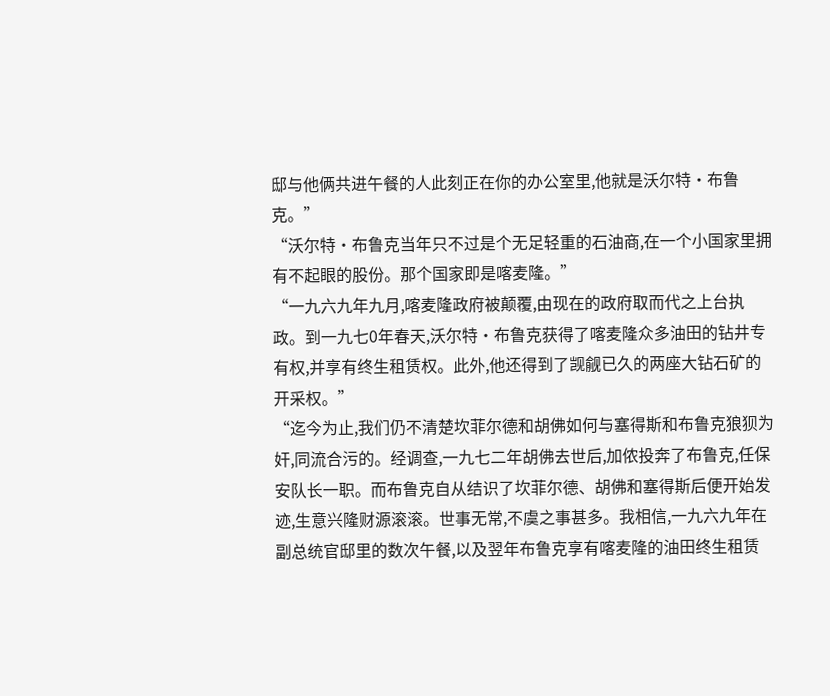邸与他俩共进午餐的人此刻正在你的办公室里,他就是沃尔特·布鲁克。”
“沃尔特·布鲁克当年只不过是个无足轻重的石油商,在一个小国家里拥有不起眼的股份。那个国家即是喀麦隆。”
“一九六九年九月,喀麦隆政府被颠覆,由现在的政府取而代之上台执政。到一九七0年春天,沃尔特·布鲁克获得了喀麦隆众多油田的钻井专有权,并享有终生租赁权。此外,他还得到了觊觎已久的两座大钻石矿的开采权。”
“迄今为止,我们仍不清楚坎菲尔德和胡佛如何与塞得斯和布鲁克狼狈为奸,同流合污的。经调查,一九七二年胡佛去世后,加侬投奔了布鲁克,任保安队长一职。而布鲁克自从结识了坎菲尔德、胡佛和塞得斯后便开始发迹,生意兴隆财源滚滚。世事无常,不虞之事甚多。我相信,一九六九年在副总统官邸里的数次午餐,以及翌年布鲁克享有喀麦隆的油田终生租赁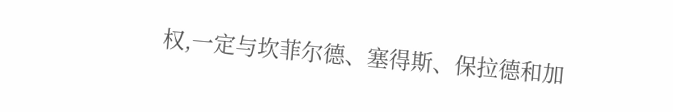权,一定与坎菲尔德、塞得斯、保拉德和加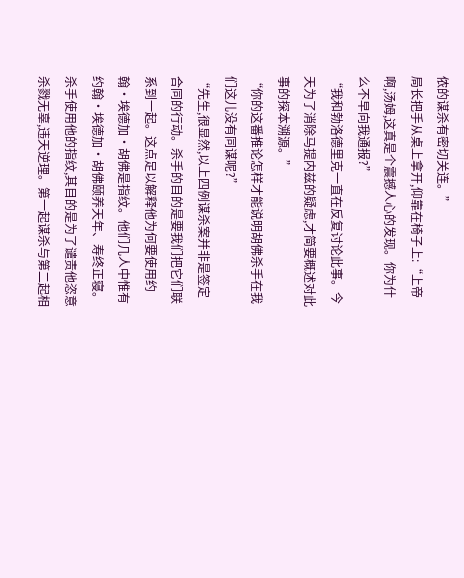侬的谋杀有密切关连。”
局长把手从桌上拿开,仰靠在椅子上:“上帝啊,汤姆,这真是个震撼人心的发现。你为什么不早向我通报?”
“我和勃洛德里克一直在反复讨论此事。今天为了消除马提内兹的疑虑,才简要概述对此事的探本溯源。”
“你的这番推论怎样才能说明胡佛杀手在我们这儿没有同谋呢?”
“先生,很显然,以上四例谋杀案并非是签定合同的行动。杀手的目的是要我们把它们联系到一起。这点足以解释他为何要使用约翰·埃德加·胡佛是指纹。他们几人中惟有约翰·埃德加·胡佛颐养天年、寿终正寝。杀手使用他的指纹,其目的是为了谴责他恣意杀戮无辜,违天逆理。第一起谋杀与第二起相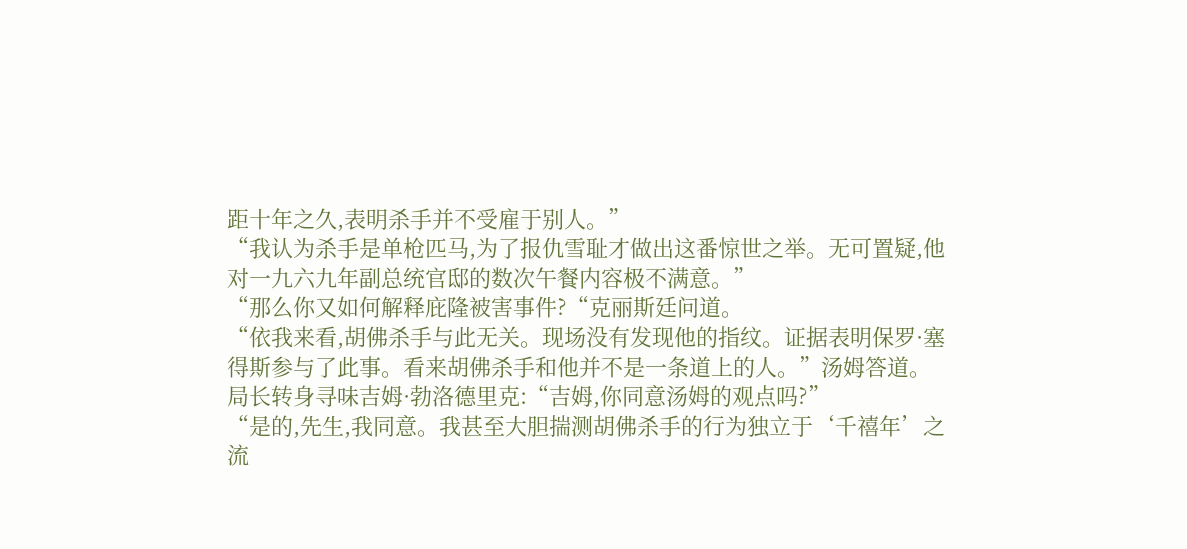距十年之久,表明杀手并不受雇于别人。”
“我认为杀手是单枪匹马,为了报仇雪耻才做出这番惊世之举。无可置疑,他对一九六九年副总统官邸的数次午餐内容极不满意。”
“那么你又如何解释庇隆被害事件?“克丽斯廷问道。
“依我来看,胡佛杀手与此无关。现场没有发现他的指纹。证据表明保罗·塞得斯参与了此事。看来胡佛杀手和他并不是一条道上的人。”汤姆答道。
局长转身寻味吉姆·勃洛德里克:“吉姆,你同意汤姆的观点吗?”
“是的,先生,我同意。我甚至大胆揣测胡佛杀手的行为独立于‘千禧年’之流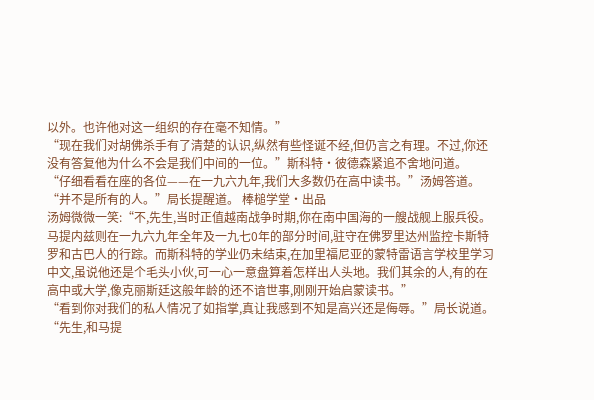以外。也许他对这一组织的存在毫不知情。”
“现在我们对胡佛杀手有了清楚的认识,纵然有些怪诞不经,但仍言之有理。不过,你还没有答复他为什么不会是我们中间的一位。”斯科特·彼德森紧追不舍地问道。
“仔细看看在座的各位——在一九六九年,我们大多数仍在高中读书。”汤姆答道。
“并不是所有的人。”局长提醒道。 棒槌学堂·出品
汤姆微微一笑:“不,先生,当时正值越南战争时期,你在南中国海的一艘战舰上服兵役。马提内兹则在一九六九年全年及一九七0年的部分时间,驻守在佛罗里达州监控卡斯特罗和古巴人的行踪。而斯科特的学业仍未结束,在加里福尼亚的蒙特雷语言学校里学习中文,虽说他还是个毛头小伙,可一心一意盘算着怎样出人头地。我们其余的人,有的在高中或大学,像克丽斯廷这般年龄的还不谙世事,刚刚开始启蒙读书。”
“看到你对我们的私人情况了如指掌,真让我感到不知是高兴还是侮辱。”局长说道。
“先生,和马提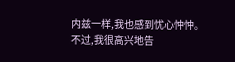内兹一样,我也感到忧心忡忡。不过,我很高兴地告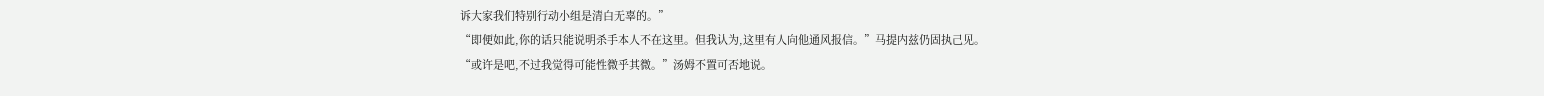诉大家我们特别行动小组是清白无辜的。”
“即便如此,你的话只能说明杀手本人不在这里。但我认为,这里有人向他通风报信。”马提内兹仍固执己见。
“或许是吧,不过我觉得可能性微乎其微。”汤姆不置可否地说。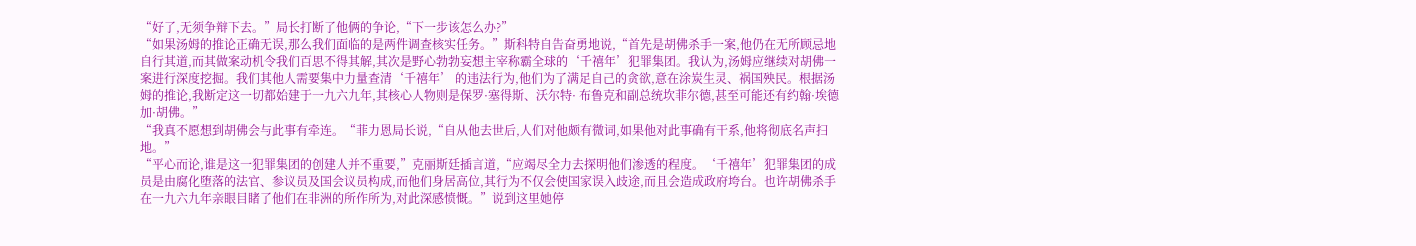“好了,无须争辩下去。”局长打断了他俩的争论,“下一步该怎么办?”
“如果汤姆的推论正确无误,那么我们面临的是两件调查核实任务。”斯科特自告奋勇地说,“首先是胡佛杀手一案,他仍在无所顾忌地自行其道,而其做案动机令我们百思不得其解,其次是野心勃勃妄想主宰称霸全球的‘千禧年’犯罪集团。我认为,汤姆应继续对胡佛一案进行深度挖掘。我们其他人需要集中力量查清‘千禧年’ 的违法行为,他们为了满足自己的贪欲,意在涂炭生灵、祸国殃民。根据汤姆的推论,我断定这一切都始建于一九六九年,其核心人物则是保罗·塞得斯、沃尔特· 布鲁克和副总统坎菲尔德,甚至可能还有约翰·埃德加·胡佛。”
“我真不愿想到胡佛会与此事有牵连。“菲力恩局长说,“自从他去世后,人们对他颇有微词,如果他对此事确有干系,他将彻底名声扫地。”
“平心而论,谁是这一犯罪集团的创建人并不重要,”克丽斯廷插言道,“应竭尽全力去探明他们渗透的程度。‘千禧年’犯罪集团的成员是由腐化堕落的法官、参议员及国会议员构成,而他们身居高位,其行为不仅会使国家误入歧途,而且会造成政府垮台。也许胡佛杀手在一九六九年亲眼目睹了他们在非洲的所作所为,对此深感愤慨。”说到这里她停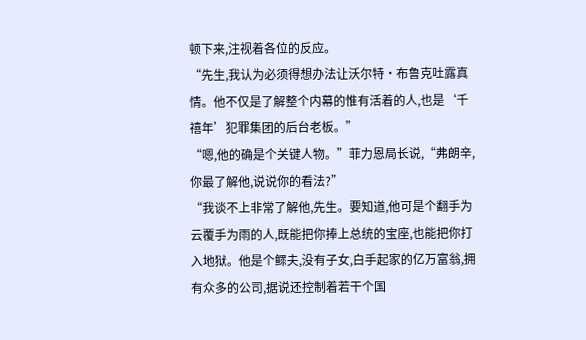顿下来,注视着各位的反应。
“先生,我认为必须得想办法让沃尔特·布鲁克吐露真情。他不仅是了解整个内幕的惟有活着的人,也是‘千禧年’犯罪集团的后台老板。”
“嗯,他的确是个关键人物。”菲力恩局长说,“弗朗辛,你最了解他,说说你的看法?”
“我谈不上非常了解他,先生。要知道,他可是个翻手为云覆手为雨的人,既能把你捧上总统的宝座,也能把你打入地狱。他是个鳏夫,没有子女,白手起家的亿万富翁,拥有众多的公司,据说还控制着若干个国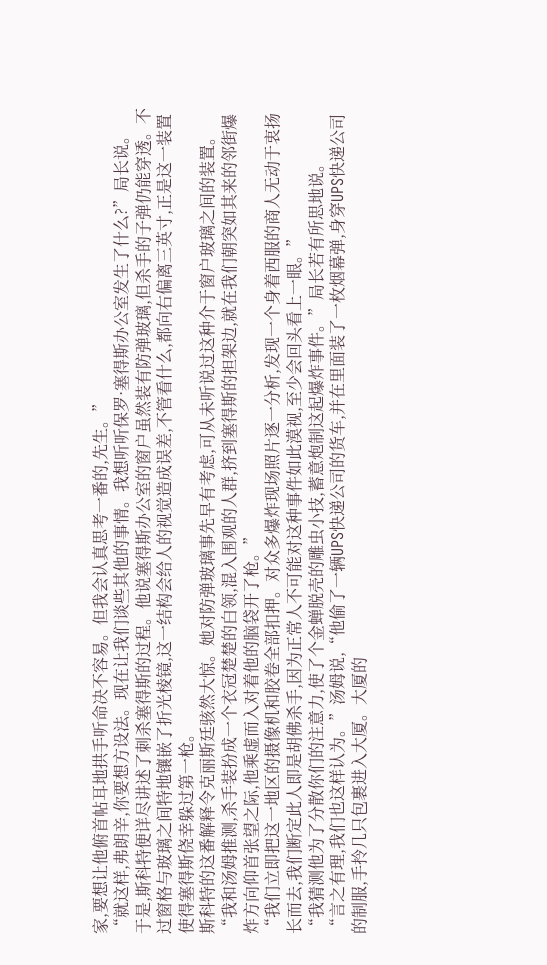家,要想让他俯首帖耳地拱手听命决不容易。但我会认真思考一番的,先生。”
“就这样,弗朗辛,你要想方设法。现在让我们谈些其他的事情。我想听听保罗·塞得斯办公室发生了什么?”局长说。
于是,斯科特便详尽讲述了刺杀塞得斯的过程。他说塞得斯办公室的窗户虽然装有防弹玻璃,但杀手的子弹仍能穿透。不过窗格与玻璃之间特地镶嵌了折光棱镜,这一结构会给人的视觉造成误差,不管看什么,都向右偏离三英寸,正是这一装置使得塞得斯侥幸躲过第一枪。
斯科特的这番解释令克丽斯廷骇然大惊。她对防弹玻璃事先早有考虑,可从未听说过这种介于窗户玻璃之间的装置。
“我和汤姆推测,杀手装扮成一个衣冠楚楚的白领,混入围观的人群,挤到塞得斯的担架边,就在我们朝突如其来的邻街爆炸方向仰首张望之际,他乘虚而入对着他的脑袋开了枪。”
“我们立即把这一地区的摄像机和胶卷全部扣押。对众多爆炸现场照片逐一分析,发现一个身着西服的商人无动于衷扬长而去,我们断定此人即是胡佛杀手,因为正常人不可能对这种事件如此漠视,至少会回头看上一眼。”
“我猜测他为了分散你们的注意力,使了个金蝉脱壳的雕虫小技,蓄意炮制这起爆炸事件。”局长若有所思地说。
“言之有理,我们也这样认为。”汤姆说,“他偷了一辆UPS快递公司的货车,并在里面装了一枚烟幕弹,身穿UPS快递公司的制服,手拎几只包裹进入大厦。大厦的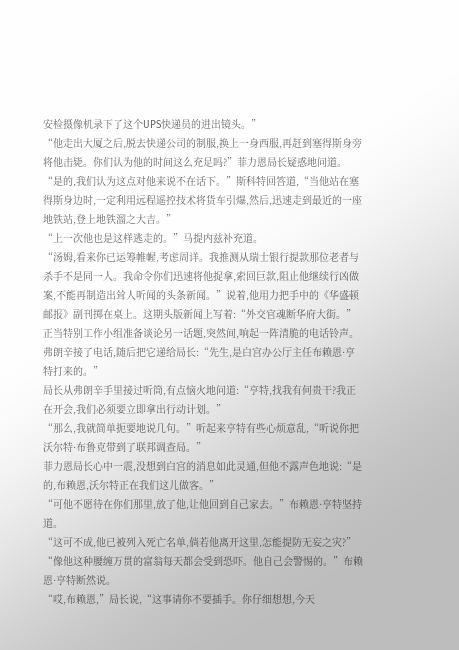安检摄像机录下了这个UPS快递员的进出镜头。”
“他走出大厦之后,脱去快递公司的制服,换上一身西服,再赶到塞得斯身旁将他击毙。你们认为他的时间这么充足吗?”菲力恩局长疑惑地问道。
“是的,我们认为这点对他来说不在话下。”斯科特回答道,“当他站在塞得斯身边时,一定利用远程遥控技术将货车引爆,然后,迅速走到最近的一座地铁站,登上地铁溜之大吉。”
“上一次他也是这样逃走的。”马提内兹补充道。
“汤姆,看来你已运筹帷幄,考虑周详。我推测从瑞士银行提款那位老者与杀手不是同一人。我命令你们迅速将他捉拿,索回巨款,阻止他继续行凶做案,不能再制造出耸人听闻的头条新闻。”说着,他用力把手中的《华盛顿邮报》副刊掷在桌上。这期头版新闻上写着:“外交官魂断华府大街。”
正当特别工作小组准备谈论另一话题,突然间,响起一阵清脆的电话铃声。弗朗辛接了电话,随后把它递给局长:“先生,是白宫办公厅主任布赖恩·亨特打来的。”
局长从弗朗辛手里接过听筒,有点恼火地问道:“亨特,找我有何贵干?我正在开会,我们必须要立即拿出行动计划。”
“那么,我就简单扼要地说几句。”听起来亨特有些心烦意乱,“听说你把沃尔特·布鲁克带到了联邦调查局。”
菲力恩局长心中一震,没想到白宫的消息如此灵通,但他不露声色地说:“是的,布赖恩,沃尔特正在我们这儿做客。”
“可他不愿待在你们那里,放了他,让他回到自己家去。”布赖恩·亨特坚持道。
“这可不成,他已被列入死亡名单,倘若他离开这里,怎能提防无妄之灾?”
“像他这种腰缠万贯的富翁每天都会受到恐吓。他自己会警惕的。”布赖恩·亨特断然说。
“哎,布赖恩,”局长说,“这事请你不要插手。你仔细想想,今天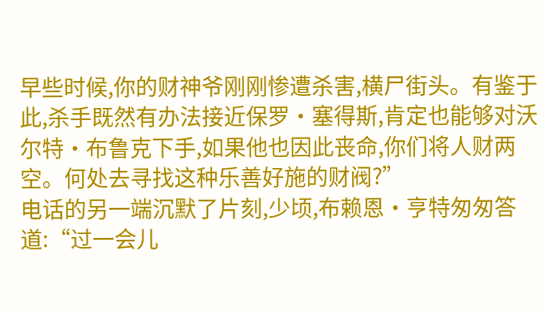早些时候,你的财神爷刚刚惨遭杀害,横尸街头。有鉴于此,杀手既然有办法接近保罗·塞得斯,肯定也能够对沃尔特·布鲁克下手,如果他也因此丧命,你们将人财两空。何处去寻找这种乐善好施的财阀?”
电话的另一端沉默了片刻,少顷,布赖恩·亨特匆匆答道:“过一会儿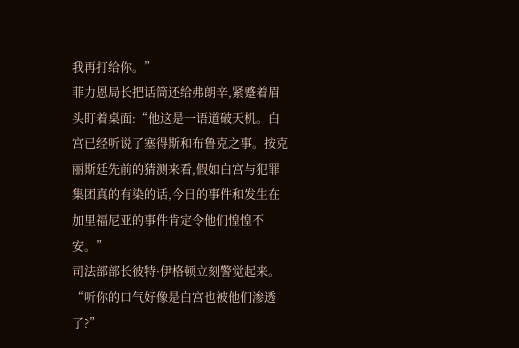我再打给你。”
菲力恩局长把话筒还给弗朗辛,紧蹙着眉头盯着桌面:“他这是一语道破天机。白宫已经听说了塞得斯和布鲁克之事。按克丽斯廷先前的猜测来看,假如白宫与犯罪集团真的有染的话,今日的事件和发生在加里福尼亚的事件肯定令他们惶惶不安。”
司法部部长彼特·伊格顿立刻警觉起来。“听你的口气好像是白宫也被他们渗透了?”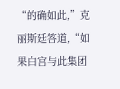“的确如此,”克丽斯廷答道,“如果白宫与此集团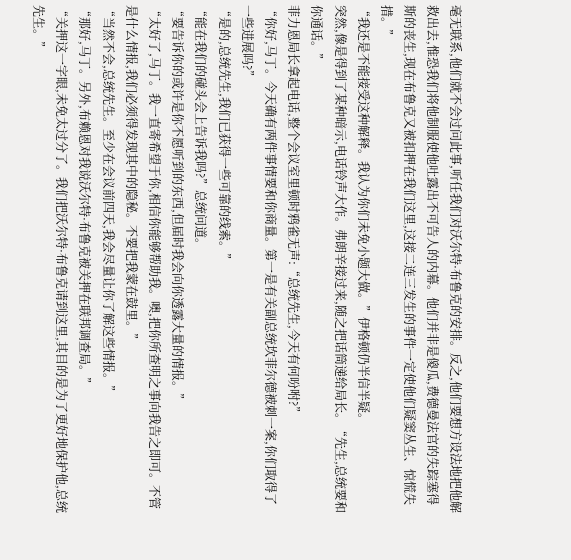毫无联系,他们就不会过问此事,听任我们对沃尔特·布鲁克的安排。反之,他们要想方设法地把他解救出去,惟恐我们将他制服使他吐露出不可告人的内幕。他们并非是傻瓜,费德曼法官的失踪塞得斯的丧生,现在布鲁克又被扣押在我们这里,这接二连三发生的事件一定使他们疑窦丛生、惊慌失措。”
“我还是不能接受这种解释。我认为你们未免小题大做。”伊格顿仍半信半疑。
突然,像是得到了某种暗示,电话铃声大作。弗朗辛接过来,随之把话筒递给局长。“先生,总统要和你通话。”
菲力恩局长拿起电话,整个会议室里顿时鸦雀无声:“总统先生,今天有何吩咐?”
“你好,马丁。今天确有两件事情要和你商量。第一是有关副总统坎菲尔德被刺一案,你们取得了一些进展吗?”
“是的,总统先生,我们已获得一些可靠的线索。”
“能在我们的碰头会上告诉我吗?”总统问道。
“要告诉你的或许是你不愿听到的东西,但届时我会向你透露大量的情报。”
“太好了,马丁。我一直寄希望于你,相信你能够帮助我。噢,把你所查明之事向我告之即可。不管是什么情报,我们必须得发现其中的隐秘。不要把我蒙在鼓里。”
“当然不会,总统先生。至少在会议前四天,我会尽量让你了解这些情报。”
“那好,马丁。另外,布赖恩对我说沃尔特·布鲁克被关押在联邦调查局。”
“关押这一字眼,未免太过分了。我们把沃尔特·布鲁克请到这里,其目的是为了更好地保护他,总统先生。”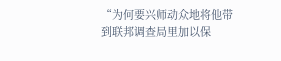“为何要兴师动众地将他带到联邦调查局里加以保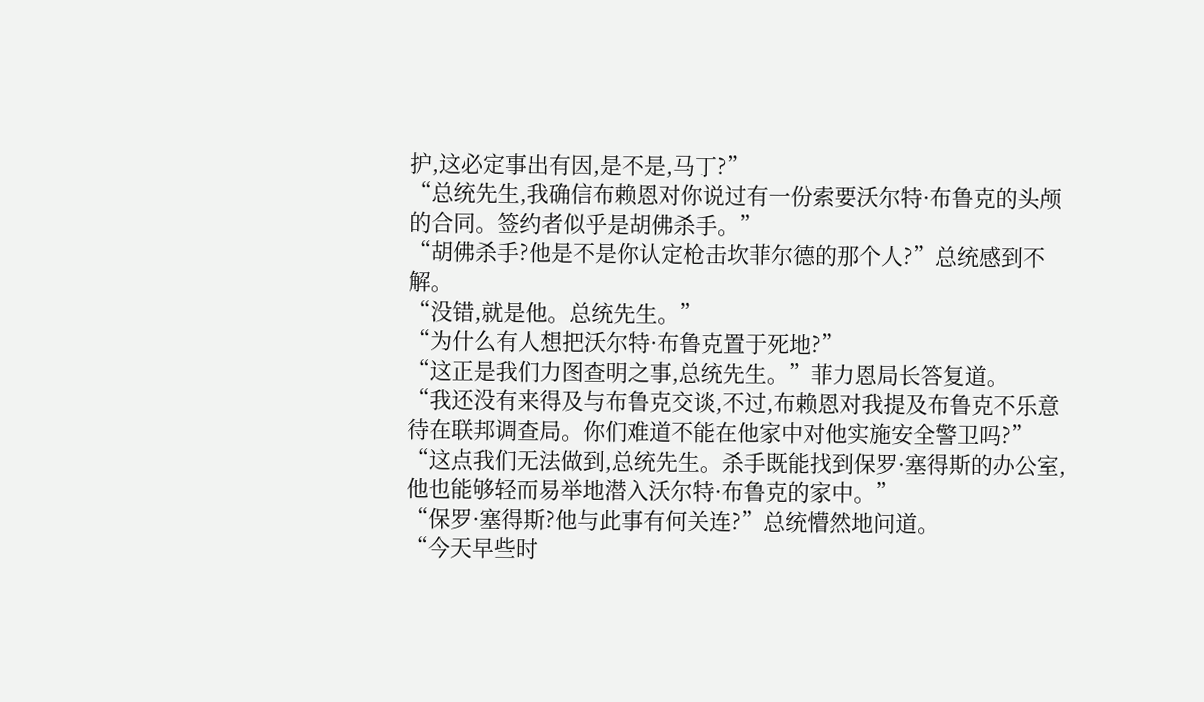护,这必定事出有因,是不是,马丁?”
“总统先生,我确信布赖恩对你说过有一份索要沃尔特·布鲁克的头颅的合同。签约者似乎是胡佛杀手。”
“胡佛杀手?他是不是你认定枪击坎菲尔德的那个人?”总统感到不解。
“没错,就是他。总统先生。”
“为什么有人想把沃尔特·布鲁克置于死地?”
“这正是我们力图查明之事,总统先生。”菲力恩局长答复道。
“我还没有来得及与布鲁克交谈,不过,布赖恩对我提及布鲁克不乐意待在联邦调查局。你们难道不能在他家中对他实施安全警卫吗?”
“这点我们无法做到,总统先生。杀手既能找到保罗·塞得斯的办公室,他也能够轻而易举地潜入沃尔特·布鲁克的家中。”
“保罗·塞得斯?他与此事有何关连?”总统懵然地问道。
“今天早些时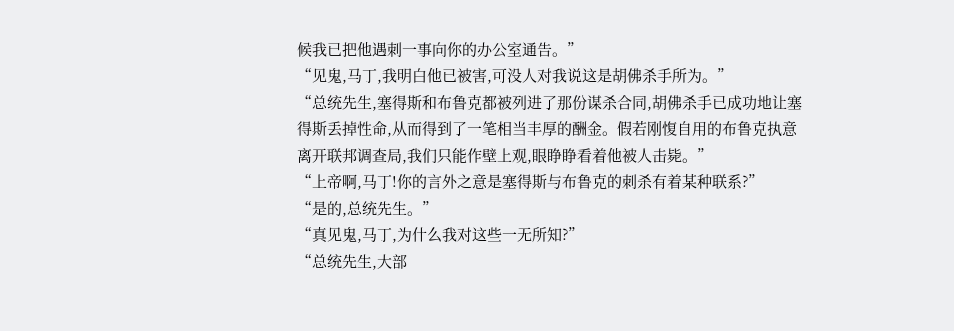候我已把他遇刺一事向你的办公室通告。”
“见鬼,马丁,我明白他已被害,可没人对我说这是胡佛杀手所为。”
“总统先生,塞得斯和布鲁克都被列进了那份谋杀合同,胡佛杀手已成功地让塞得斯丢掉性命,从而得到了一笔相当丰厚的酬金。假若刚愎自用的布鲁克执意离开联邦调查局,我们只能作壁上观,眼睁睁看着他被人击毙。”
“上帝啊,马丁!你的言外之意是塞得斯与布鲁克的刺杀有着某种联系?”
“是的,总统先生。”
“真见鬼,马丁,为什么我对这些一无所知?”
“总统先生,大部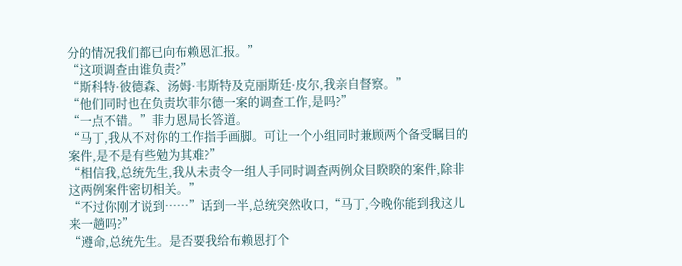分的情况我们都已向布赖恩汇报。”
“这项调查由谁负责?”
“斯科特·彼德森、汤姆·韦斯特及克丽斯廷·皮尔,我亲自督察。”
“他们同时也在负责坎菲尔德一案的调查工作,是吗?”
“一点不错。”菲力恩局长答道。
“马丁,我从不对你的工作指手画脚。可让一个小组同时兼顾两个备受瞩目的案件,是不是有些勉为其难?”
“相信我,总统先生,我从未责令一组人手同时调查两例众目睽睽的案件,除非这两例案件密切相关。”
“不过你刚才说到……”话到一半,总统突然收口,“马丁,今晚你能到我这儿来一趟吗?”
“遵命,总统先生。是否要我给布赖恩打个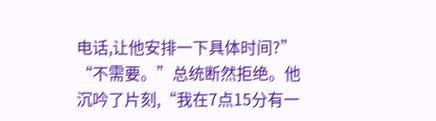电话,让他安排一下具体时间?”
“不需要。”总统断然拒绝。他沉吟了片刻,“我在7点15分有一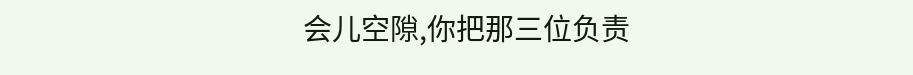会儿空隙,你把那三位负责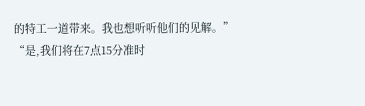的特工一道带来。我也想听听他们的见解。”
“是,我们将在7点15分准时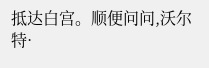抵达白宫。顺便问问,沃尔特·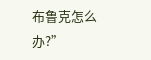布鲁克怎么办?”